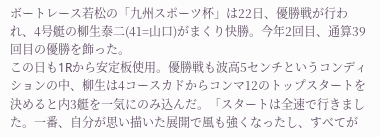ボートレース若松の「九州スポーツ杯」は22日、優勝戦が行われ、4号艇の柳生泰二(41=山口)がまくり快勝。今年2回目、通算39回目の優勝を飾った。
この日も1Rから安定板使用。優勝戦も波高5センチというコンディションの中、柳生は4コースカドからコンマ12のトップスタートを決めると内3艇を一気にのみ込んだ。「スタートは全速で行きました。一番、自分が思い描いた展開で風も強くなったし、すべてが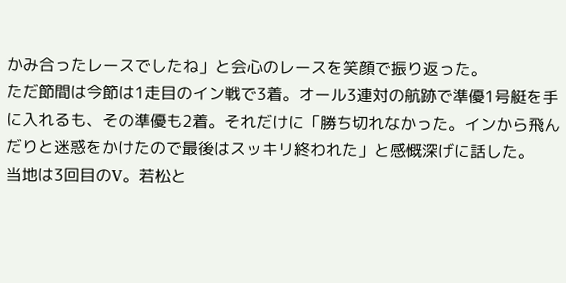かみ合ったレースでしたね」と会心のレースを笑顔で振り返った。
ただ節間は今節は1走目のイン戦で3着。オール3連対の航跡で準優1号艇を手に入れるも、その準優も2着。それだけに「勝ち切れなかった。インから飛んだりと迷惑をかけたので最後はスッキリ終われた」と感慨深げに話した。
当地は3回目のV。若松と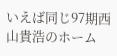いえば同じ97期西山貴浩のホーム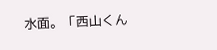水面。「西山くん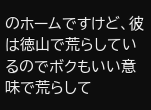のホームですけど、彼は徳山で荒らしているのでボクもいい意味で荒らして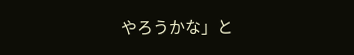やろうかな」と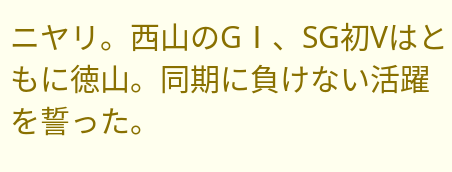ニヤリ。西山のGⅠ、SG初Vはともに徳山。同期に負けない活躍を誓った。